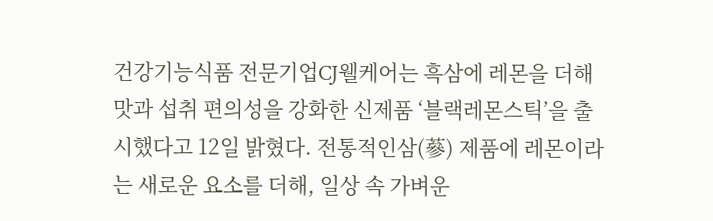건강기능식품 전문기업CJ웰케어는 흑삼에 레몬을 더해 맛과 섭취 편의성을 강화한 신제품 ‘블랙레몬스틱’을 출시했다고 12일 밝혔다. 전통적인삼(蔘) 제품에 레몬이라는 새로운 요소를 더해, 일상 속 가벼운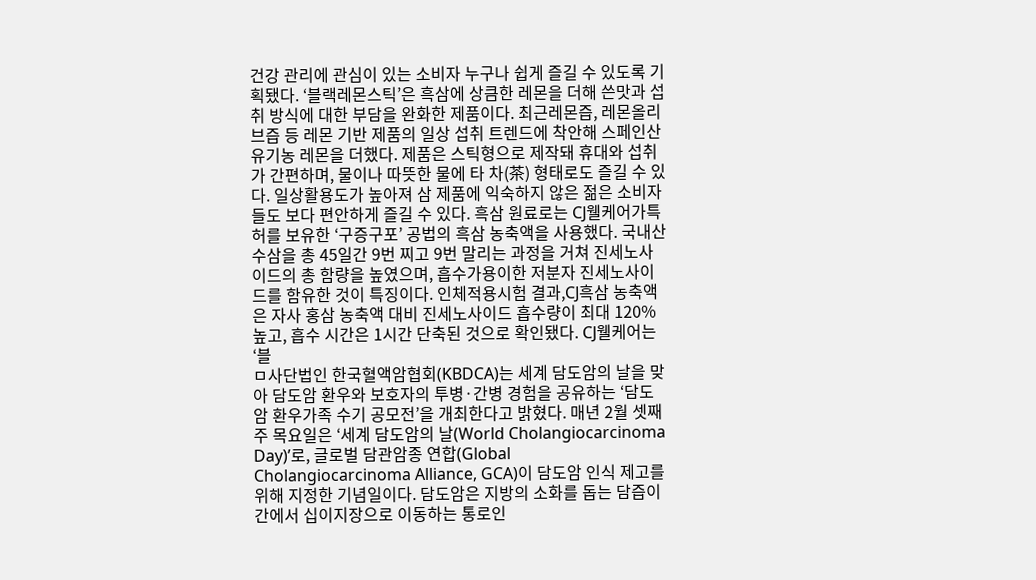건강 관리에 관심이 있는 소비자 누구나 쉽게 즐길 수 있도록 기획됐다. ‘블랙레몬스틱’은 흑삼에 상큼한 레몬을 더해 쓴맛과 섭취 방식에 대한 부담을 완화한 제품이다. 최근레몬즙, 레몬올리브즙 등 레몬 기반 제품의 일상 섭취 트렌드에 착안해 스페인산 유기농 레몬을 더했다. 제품은 스틱형으로 제작돼 휴대와 섭취가 간편하며, 물이나 따뜻한 물에 타 차(茶) 형태로도 즐길 수 있다. 일상활용도가 높아져 삼 제품에 익숙하지 않은 젊은 소비자들도 보다 편안하게 즐길 수 있다. 흑삼 원료로는 CJ웰케어가특허를 보유한 ‘구증구포’ 공법의 흑삼 농축액을 사용했다. 국내산수삼을 총 45일간 9번 찌고 9번 말리는 과정을 거쳐 진세노사이드의 총 함량을 높였으며, 흡수가용이한 저분자 진세노사이드를 함유한 것이 특징이다. 인체적용시험 결과,CJ흑삼 농축액은 자사 홍삼 농축액 대비 진세노사이드 흡수량이 최대 120% 높고, 흡수 시간은 1시간 단축된 것으로 확인됐다. CJ웰케어는 ‘블
ㅁ사단법인 한국혈액암협회(KBDCA)는 세계 담도암의 날을 맞아 담도암 환우와 보호자의 투병·간병 경험을 공유하는 ‘담도암 환우가족 수기 공모전’을 개최한다고 밝혔다. 매년 2월 셋째 주 목요일은 ‘세계 담도암의 날(World Cholangiocarcinoma Day)’로, 글로벌 담관암종 연합(Global Cholangiocarcinoma Alliance, GCA)이 담도암 인식 제고를 위해 지정한 기념일이다. 담도암은 지방의 소화를 돕는 담즙이 간에서 십이지장으로 이동하는 통로인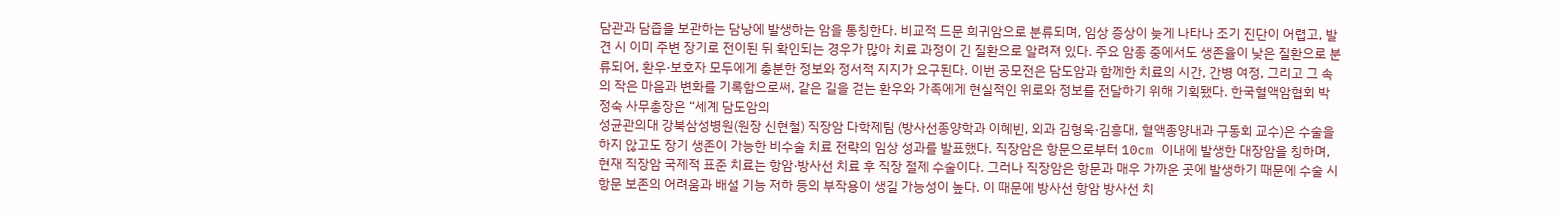담관과 담즙을 보관하는 담낭에 발생하는 암을 통칭한다. 비교적 드문 희귀암으로 분류되며, 임상 증상이 늦게 나타나 조기 진단이 어렵고, 발견 시 이미 주변 장기로 전이된 뒤 확인되는 경우가 많아 치료 과정이 긴 질환으로 알려져 있다. 주요 암종 중에서도 생존율이 낮은 질환으로 분류되어, 환우·보호자 모두에게 충분한 정보와 정서적 지지가 요구된다. 이번 공모전은 담도암과 함께한 치료의 시간, 간병 여정, 그리고 그 속의 작은 마음과 변화를 기록함으로써, 같은 길을 걷는 환우와 가족에게 현실적인 위로와 정보를 전달하기 위해 기획됐다. 한국혈액암협회 박정숙 사무총장은 “세계 담도암의
성균관의대 강북삼성병원(원장 신현철) 직장암 다학제팀 (방사선종양학과 이혜빈, 외과 김형욱·김흥대, 혈액종양내과 구동회 교수)은 수술을 하지 않고도 장기 생존이 가능한 비수술 치료 전략의 임상 성과를 발표했다. 직장암은 항문으로부터 10cm 이내에 발생한 대장암을 칭하며, 현재 직장암 국제적 표준 치료는 항암·방사선 치료 후 직장 절제 수술이다. 그러나 직장암은 항문과 매우 가까운 곳에 발생하기 때문에 수술 시 항문 보존의 어려움과 배설 기능 저하 등의 부작용이 생길 가능성이 높다. 이 때문에 방사선 항암 방사선 치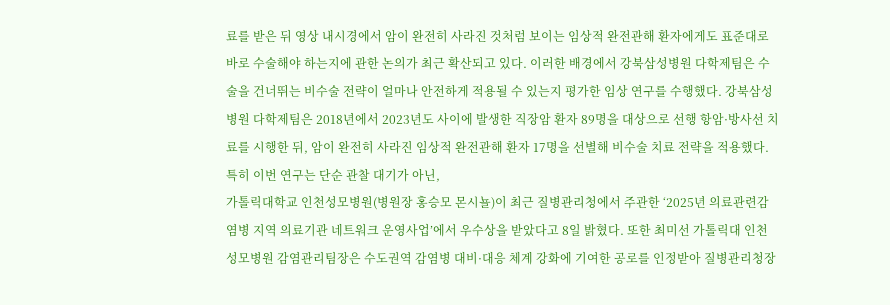료를 받은 뒤 영상 내시경에서 암이 완전히 사라진 것처럼 보이는 임상적 완전관해 환자에게도 표준대로 바로 수술해야 하는지에 관한 논의가 최근 확산되고 있다. 이러한 배경에서 강북삼성병원 다학제팀은 수술을 건너뛰는 비수술 전략이 얼마나 안전하게 적용될 수 있는지 평가한 임상 연구를 수행했다. 강북삼성병원 다학제팀은 2018년에서 2023년도 사이에 발생한 직장암 환자 89명을 대상으로 선행 항암·방사선 치료를 시행한 뒤, 암이 완전히 사라진 임상적 완전관해 환자 17명을 선별해 비수술 치료 전략을 적용했다. 특히 이번 연구는 단순 관찰 대기가 아닌,
가톨릭대학교 인천성모병원(병원장 홍승모 몬시뇰)이 최근 질병관리청에서 주관한 ‘2025년 의료관련감염병 지역 의료기관 네트워크 운영사업’에서 우수상을 받았다고 8일 밝혔다. 또한 최미선 가톨릭대 인천성모병원 감염관리팀장은 수도권역 감염병 대비·대응 체계 강화에 기여한 공로를 인정받아 질병관리청장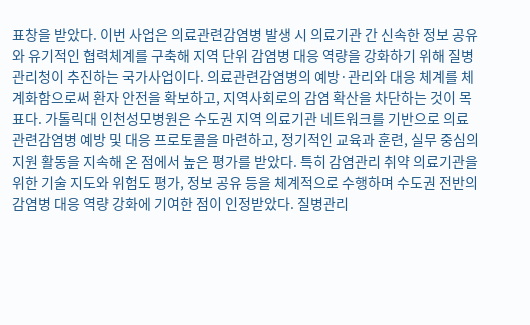표창을 받았다. 이번 사업은 의료관련감염병 발생 시 의료기관 간 신속한 정보 공유와 유기적인 협력체계를 구축해 지역 단위 감염병 대응 역량을 강화하기 위해 질병관리청이 추진하는 국가사업이다. 의료관련감염병의 예방·관리와 대응 체계를 체계화함으로써 환자 안전을 확보하고, 지역사회로의 감염 확산을 차단하는 것이 목표다. 가톨릭대 인천성모병원은 수도권 지역 의료기관 네트워크를 기반으로 의료관련감염병 예방 및 대응 프로토콜을 마련하고, 정기적인 교육과 훈련, 실무 중심의 지원 활동을 지속해 온 점에서 높은 평가를 받았다. 특히 감염관리 취약 의료기관을 위한 기술 지도와 위험도 평가, 정보 공유 등을 체계적으로 수행하며 수도권 전반의 감염병 대응 역량 강화에 기여한 점이 인정받았다. 질병관리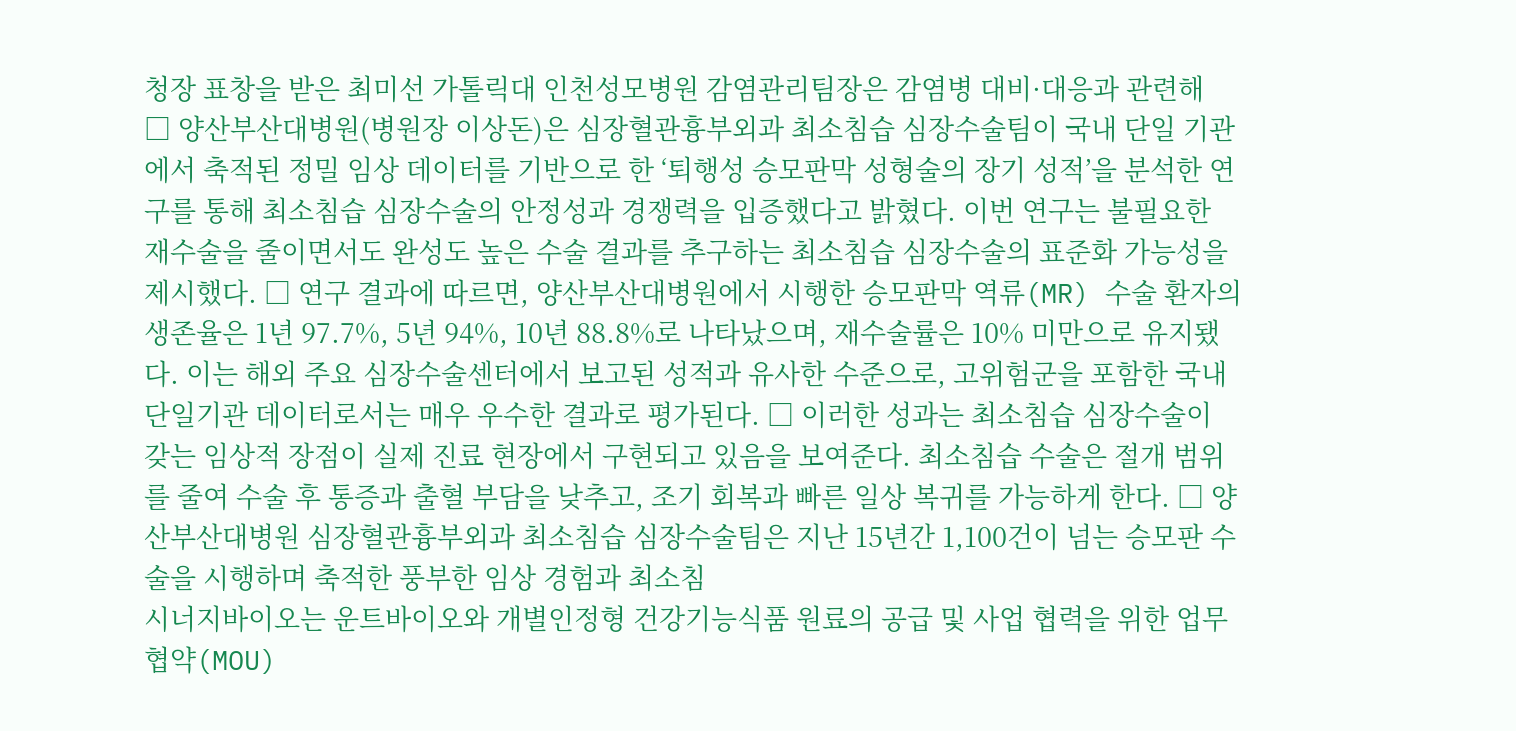청장 표창을 받은 최미선 가톨릭대 인천성모병원 감염관리팀장은 감염병 대비·대응과 관련해
□ 양산부산대병원(병원장 이상돈)은 심장혈관흉부외과 최소침습 심장수술팀이 국내 단일 기관에서 축적된 정밀 임상 데이터를 기반으로 한 ‘퇴행성 승모판막 성형술의 장기 성적’을 분석한 연구를 통해 최소침습 심장수술의 안정성과 경쟁력을 입증했다고 밝혔다. 이번 연구는 불필요한 재수술을 줄이면서도 완성도 높은 수술 결과를 추구하는 최소침습 심장수술의 표준화 가능성을 제시했다. □ 연구 결과에 따르면, 양산부산대병원에서 시행한 승모판막 역류(MR) 수술 환자의 생존율은 1년 97.7%, 5년 94%, 10년 88.8%로 나타났으며, 재수술률은 10% 미만으로 유지됐다. 이는 해외 주요 심장수술센터에서 보고된 성적과 유사한 수준으로, 고위험군을 포함한 국내 단일기관 데이터로서는 매우 우수한 결과로 평가된다. □ 이러한 성과는 최소침습 심장수술이 갖는 임상적 장점이 실제 진료 현장에서 구현되고 있음을 보여준다. 최소침습 수술은 절개 범위를 줄여 수술 후 통증과 출혈 부담을 낮추고, 조기 회복과 빠른 일상 복귀를 가능하게 한다. □ 양산부산대병원 심장혈관흉부외과 최소침습 심장수술팀은 지난 15년간 1,100건이 넘는 승모판 수술을 시행하며 축적한 풍부한 임상 경험과 최소침
시너지바이오는 운트바이오와 개별인정형 건강기능식품 원료의 공급 및 사업 협력을 위한 업무협약(MOU)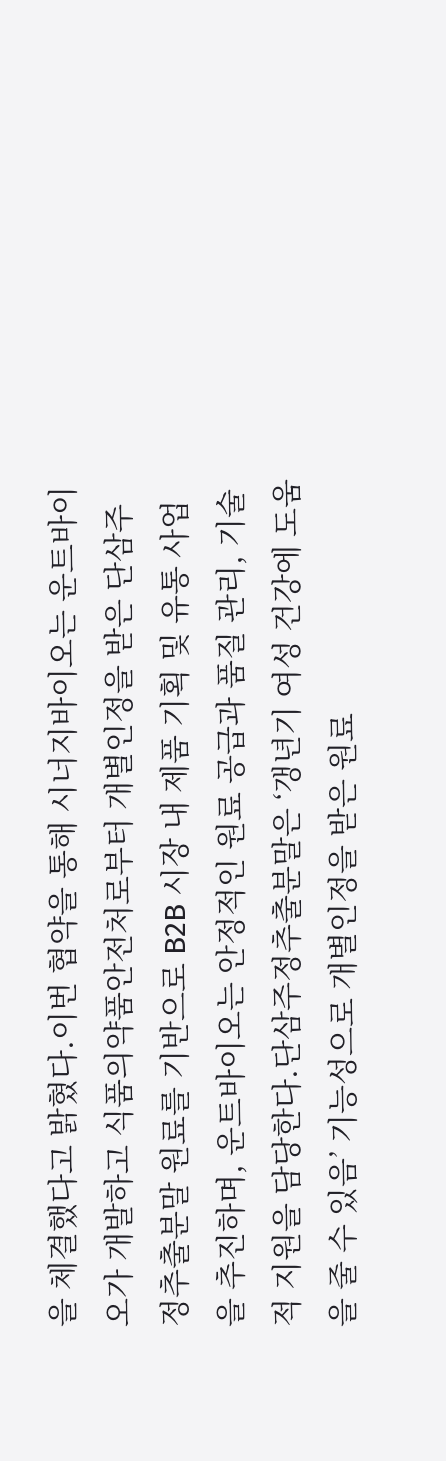을 체결했다고 밝혔다.이번 협약을 통해 시너지바이오는 운트바이오가 개발하고 식품의약품안전처로부터 개별인정을 받은 단삼주정추출분말 원료를 기반으로 B2B 시장 내 제품 기획 및 유통 사업을 추진하며, 운트바이오는 안정적인 원료 공급과 품질 관리, 기술적 지원을 담당한다.단삼주정추출분말은 ‘갱년기 여성 건강에 도움을 줄 수 있음’ 기능성으로 개별인정을 받은 원료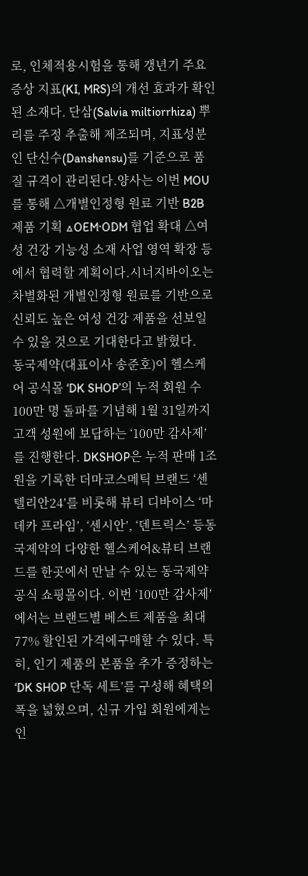로, 인체적용시험을 통해 갱년기 주요 증상 지표(KI, MRS)의 개선 효과가 확인된 소재다. 단삼(Salvia miltiorrhiza) 뿌리를 주정 추출해 제조되며, 지표성분인 단신수(Danshensu)를 기준으로 품질 규격이 관리된다.양사는 이번 MOU를 통해 △개별인정형 원료 기반 B2B 제품 기획 △OEM·ODM 협업 확대 △여성 건강 기능성 소재 사업 영역 확장 등에서 협력할 계획이다.시너지바이오는 차별화된 개별인정형 원료를 기반으로 신뢰도 높은 여성 건강 제품을 선보일 수 있을 것으로 기대한다고 밝혔다.
동국제약(대표이사 송준호)이 헬스케어 공식몰 ‘DK SHOP’의 누적 회원 수 100만 명 돌파를 기념해 1월 31일까지 고객 성원에 보답하는 ‘100만 감사제’를 진행한다. DKSHOP은 누적 판매 1조 원을 기록한 더마코스메틱 브랜드 ‘센텔리안24’를 비롯해 뷰티 디바이스 ‘마데카 프라임’, ‘센시안’, ‘덴트릭스’ 등동국제약의 다양한 헬스케어&뷰티 브랜드를 한곳에서 만날 수 있는 동국제약 공식 쇼핑몰이다. 이번 ‘100만 감사제’에서는 브랜드별 베스트 제품을 최대 77% 할인된 가격에구매할 수 있다. 특히, 인기 제품의 본품을 추가 증정하는 ‘DK SHOP 단독 세트’를 구성해 혜택의 폭을 넓혔으며, 신규 가입 회원에게는 인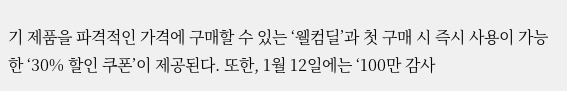기 제품을 파격적인 가격에 구매할 수 있는 ‘웰컴딜’과 첫 구매 시 즉시 사용이 가능한 ‘30% 할인 쿠폰’이 제공된다. 또한, 1월 12일에는 ‘100만 감사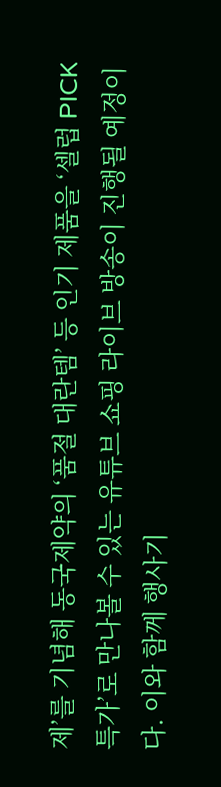제’를 기념해 동국제약의 ‘품절 대란템’ 등 인기 제품을 ‘셀럽 PICK 특가’로 만나볼 수 있는 유튜브 쇼핑 라이브 방송이 진행될 예정이다. 이와 함께 행사기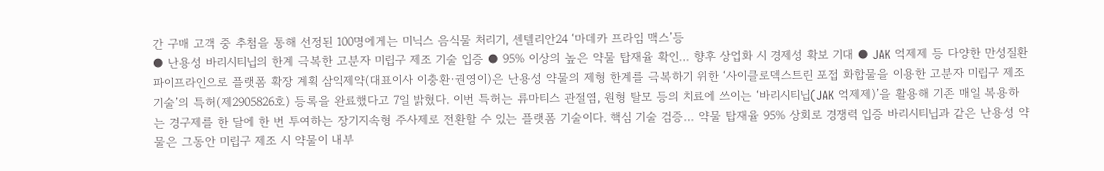간 구매 고객 중 추첨을 통해 선정된 100명에게는 미닉스 음식물 처리기, 센텔리안24 ‘마데카 프라임 맥스’등
● 난용성 바리시티닙의 한계 극복한 고분자 미립구 제조 기술 입증 ● 95% 이상의 높은 약물 탑재율 확인… 향후 상업화 시 경제성 확보 기대 ● JAK 억제제 등 다양한 만성질환 파이프라인으로 플랫폼 확장 계획 삼익제약(대표이사 이충환·권영이)은 난용성 약물의 제형 한계를 극복하기 위한 ‘사이클로덱스트린 포접 화합물을 이용한 고분자 미립구 제조 기술’의 특허(제2905826호) 등록을 완료했다고 7일 밝혔다. 이번 특허는 류마티스 관절염, 원형 탈모 등의 치료에 쓰이는 ‘바리시티닙(JAK 억제제)’을 활용해 기존 매일 복용하는 경구제를 한 달에 한 번 투여하는 장기지속형 주사제로 전환할 수 있는 플랫폼 기술이다. 핵심 기술 검증… 약물 탑재율 95% 상회로 경쟁력 입증 바리시티닙과 같은 난용성 약물은 그동안 미립구 제조 시 약물이 내부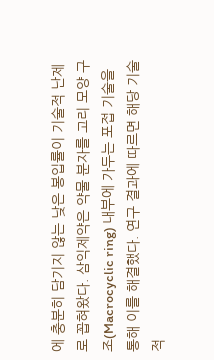에 충분히 담기지 않는 낮은 봉입률이 기술적 난제로 꼽혀왔다. 삼익제약은 약물 분자를 고리 모양 구조(Macrocyclic ring) 내부에 가두는 포접 기술을 통해 이를 해결했다. 연구 결과에 따르면 해당 기술 적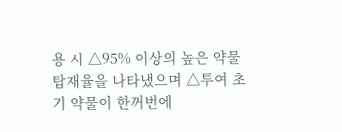용 시 △95% 이상의 높은 약물 탑재율을 나타냈으며 △투여 초기 약물이 한꺼번에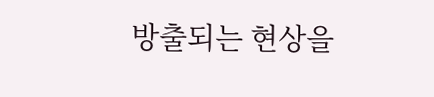방출되는 현상을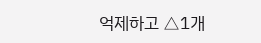억제하고 △1개